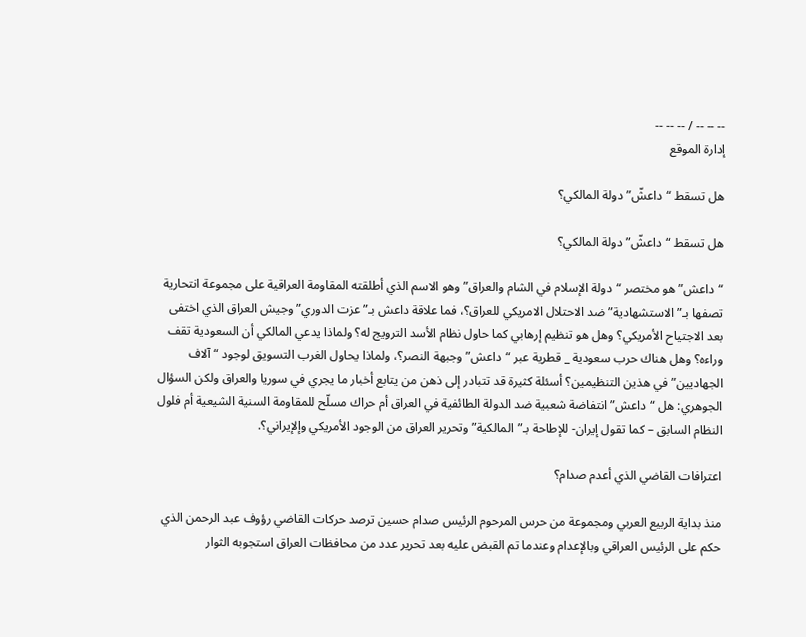-- -- -- / -- -- --
إدارة الموقع

هل تسقط “داعشّ” دولة المالكي؟

هل تسقط “داعشّ” دولة المالكي؟

“داعش” هو مختصر “دولة الإسلام في الشام والعراق” وهو الاسم الذي أطلقته المقاومة العراقية على مجموعة انتحارية تصفها بـ”الاستشهادية” ضد الاحتلال الامريكي للعراق؟، فما علاقة داعش بـ”عزت الدوري” وجيش العراق الذي اختفى بعد الاجتياح الأمريكي؟ وهل هو تنظيم إرهابي كما حاول نظام الأسد الترويج له؟ ولماذا يدعي المالكي أن السعودية تقف وراءه؟ وهل هناك حرب سعودية _ قطرية عبر “داعش” وجبهة النصر؟، ولماذا يحاول الغرب التسويق لوجود “آلاف الجهاديين” في هذين التنظيمين؟ أسئلة كثيرة قد تتبادر إلى ذهن من يتابع أخبار ما يجري في سوريا والعراق ولكن السؤال الجوهري: هل “داعش” انتفاضة شعبية ضد الدولة الطائفية في العراق أم حراك مسلّح للمقاومة السنية الشيعية أم فلول النظام السابق – كما تقول إيران- للإطاحة بـ”المالكية” وتحرير العراق من الوجود الأمريكي وإلإيراني؟.

اعترافات القاضي الذي أعدم صدام؟

منذ بداية الربيع العربي ومجموعة من حرس المرحوم الرئيس صدام حسين ترصد حركات القاضي رؤوف عبد الرحمن الذي حكم على الرئيس العراقي وبالإعدام وعندما تم القبض عليه بعد تحرير عدد من محافظات العراق استجوبه الثوار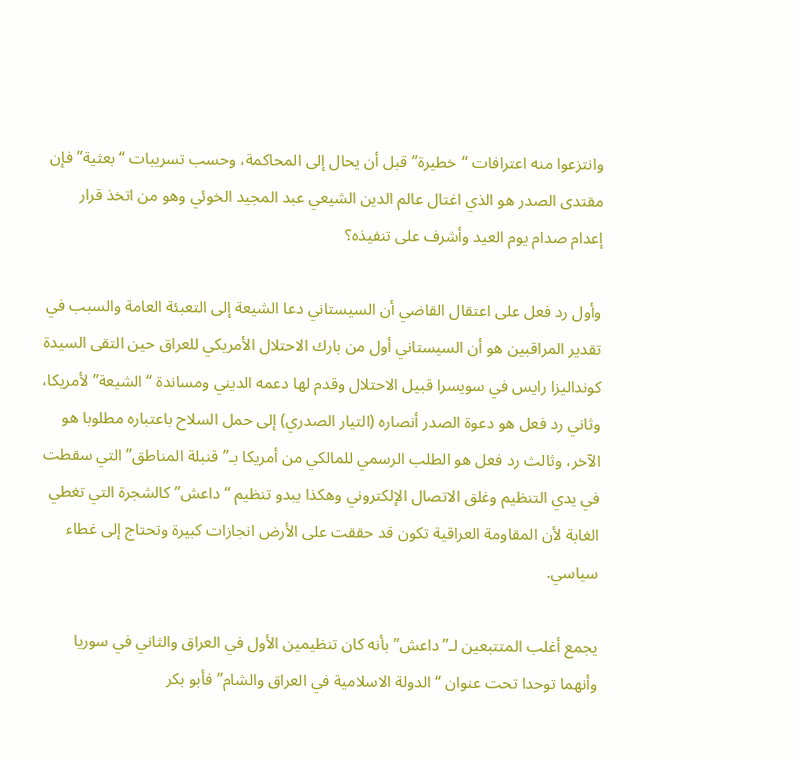وانتزعوا منه اعترافات “خطيرة” قبل أن يحال إلى المحاكمة، وحسب تسريبات “بعثية” فإن مقتدى الصدر هو الذي اغتال عالم الدين الشيعي عبد المجيد الخوئي وهو من اتخذ قرار إعدام صدام يوم العيد وأشرف على تنفيذه؟

وأول رد فعل على اعتقال القاضي أن السيستاني دعا الشيعة إلى التعبئة العامة والسبب في تقدير المراقبين هو أن السيستاني أول من بارك الاحتلال الأمريكي للعراق حين التقى السيدة كونداليزا رايس في سويسرا قبيل الاحتلال وقدم لها دعمه الديني ومساندة “الشيعة” لأمريكا، وثاني رد فعل هو دعوة الصدر أنصاره (التيار الصدري) إلى حمل السلاح باعتباره مطلوبا هو الآخر، وثالث رد فعل هو الطلب الرسمي للمالكي من أمريكا بـ”قنبلة المناطق” التي سقطت في يدي التنظيم وغلق الاتصال الإلكتروني وهكذا يبدو تنظيم “داعش” كالشجرة التي تغطي الغابة لأن المقاومة العراقية تكون قد حققت على الأرض انجازات كبيرة وتحتاج إلى غطاء سياسي.

يجمع أغلب المتتبعين لـ”داعش” بأنه كان تنظيمين الأول في العراق والثاني في سوريا وأنهما توحدا تحت عنوان “الدولة الاسلامية في العراق والشام” فأبو بكر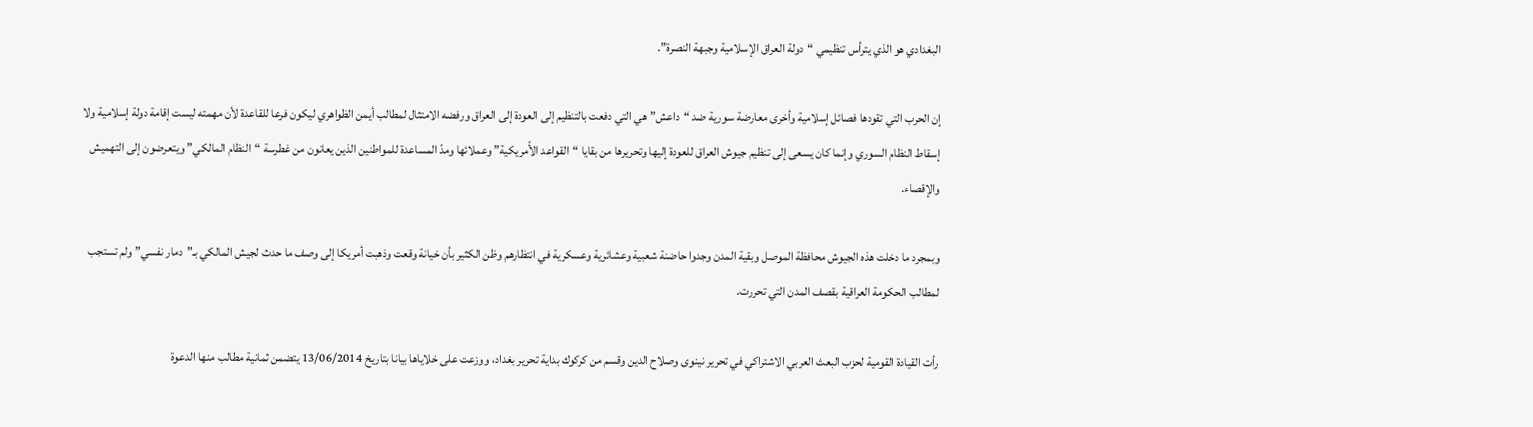البغدادي هو الذي يترأس تنظيمي “دولة العراق الإسلامية وجبهة النصرة”.

إن الحرب التي تقودها فصائل إسلامية وأخرى معارضة سورية ضد “داعش” هي التي دفعت بالتنظيم إلى العودة إلى العراق ورفضه الامتثال لمطالب أيمن الظواهري ليكون فرعا للقاعدة لأن مهمته ليست إقامة دولة إسلامية ولا إسقاط النظام السوري وإنما كان يسعى إلى تنظيم جيوش العراق للعودة إليها وتحريرها من بقايا “القواعد الأّمريكية” وعملائها ومدّ المساعدة للمواطنين الذين يعانون من غطرسة “النظام المالكي” ويتعرضون إلى التهميش والإقصاء.

وبمجرد ما دخلت هذه الجيوش محافظة الموصل وبقية المدن وجدوا حاضنة شعبية وعشائرية وعسكرية في انتظارهم وظن الكثير بأن خيانة وقعت وذهبت أمريكا إلى وصف ما حدث لجيش المالكي بـ”دمار نفسي” ولم تستجب لمطالب الحكومة العراقية بقصف المدن التي تحررت.

رأت القيادة القومية لحزب البعث العربي الاشتراكي في تحرير نينوى وصلاح الدين وقسم من كركوك بداية تحرير بغداد، ووزعت على خلاياها بيانا بتاريخ 13/06/2014 يتضمن ثمانية مطالب منها الدعوة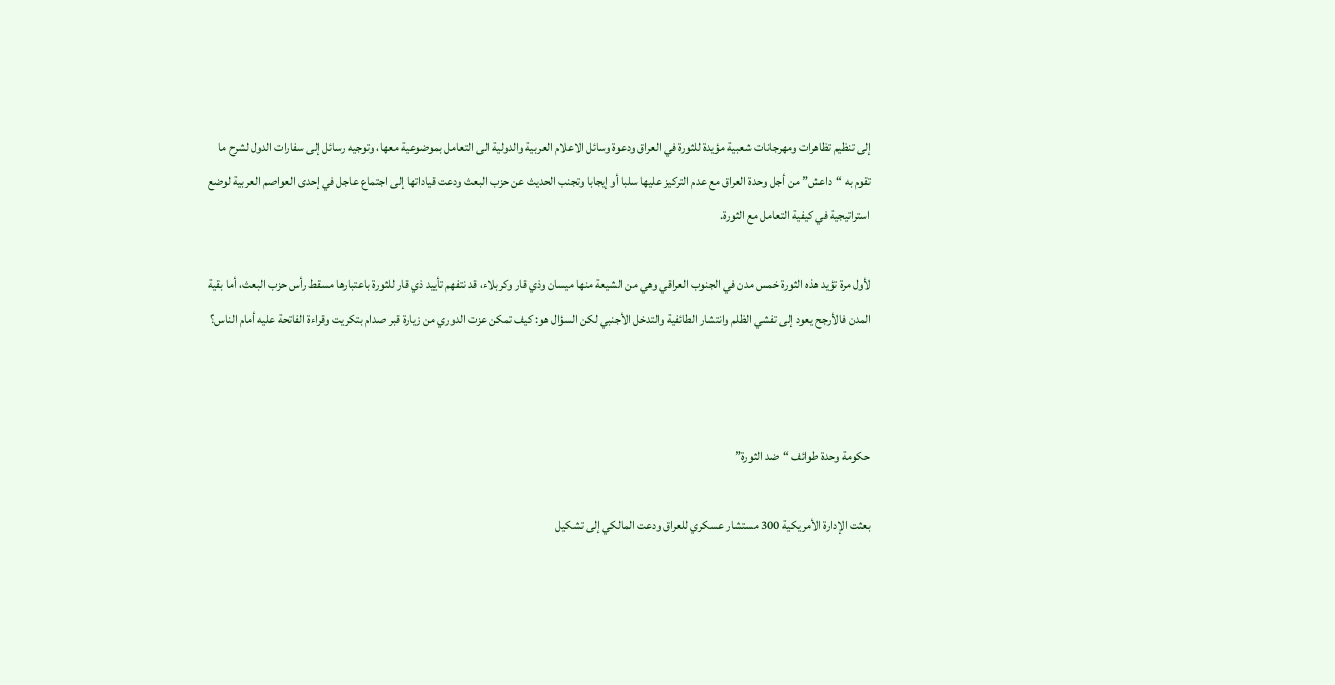إلى تنظيم تظاهرات ومهرجانات شعبية مؤيدة للثورة في العراق ودعوة وسائل الاعلام العربية والدولية الى التعامل بموضوعية معها، وتوجيه رسائل إلى سفارات الدول لشرح ما تقوم به “داعش” من أجل وحدة العراق مع عدم التركيز عليها سلبا أو إيجابا وتجنب الحديث عن حزب البعث ودعت قياداتها إلى اجتماع عاجل في إحدى العواصم العربية لوضع استراتيجية في كيفية التعامل مع الثورة.

لأول مرة تؤيد هذه الثورة خمس مدن في الجنوب العراقي وهي من الشيعة منها ميسان وذي قار وكربلاء، قد نتفهم تأييد ذي قار للثورة باعتبارها مسقط رأس حزب البعث، أما بقية المدن فالأرجح يعود إلى تفشي الظلم وانتشار الطائفية والتدخل الأجنبي لكن السؤال هو: كيف تمكن عزت الدوري من زيارة قبر صدام بتكريت وقراءة الفاتحة عليه أمام الناس؟



حكومة وحدة طوائف “ضد الثورة”

بعثت الإدارة الأمريكية 300 مستشار عسكري للعراق ودعت المالكي إلى تشكيل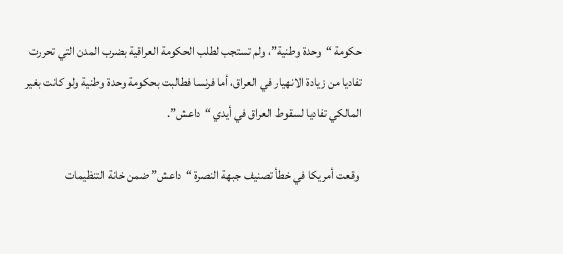حكومة “وحدة وطنية”، ولم تستجب لطلب الحكومة العراقية بضرب المدن التي تحررت تفاديا من زيادة الانهيار في العراق، أما فرنسا فطالبت بحكومة وحدة وطنية ولو كانت بغير المالكي تفاديا لسقوط العراق في أيدي “داعش”.

 وقعت أمريكا في خطأ تصنيف جبهة النصرة “داعش” ضمن خانة التنظيمات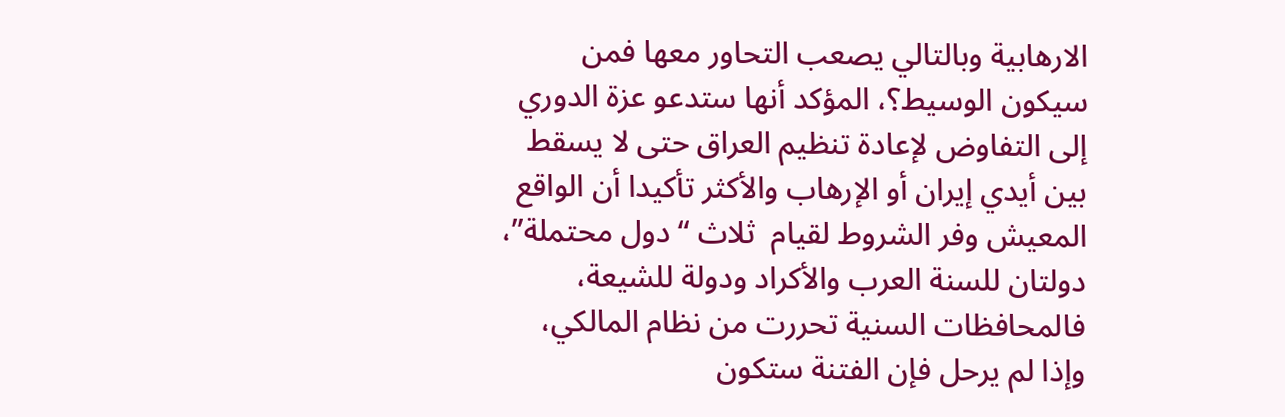الارهابية وبالتالي يصعب التحاور معها فمن سيكون الوسيط؟، المؤكد أنها ستدعو عزة الدوري إلى التفاوض لإعادة تنظيم العراق حتى لا يسقط بين أيدي إيران أو الإرهاب والأكثر تأكيدا أن الواقع المعيش وفر الشروط لقيام  ثلاث “دول محتملة”، دولتان للسنة العرب والأكراد ودولة للشيعة، فالمحافظات السنية تحررت من نظام المالكي، وإذا لم يرحل فإن الفتنة ستكون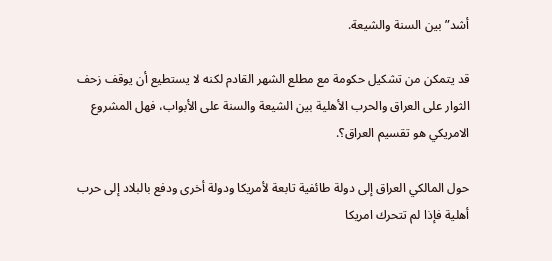أشد”بين السنة والشيعة.

قد يتمكن من تشكيل حكومة مع مطلع الشهر القادم لكنه لا يستطيع أن يوقف زحف الثوار على العراق والحرب الأهلية بين الشيعة والسنة على الأبواب، فهل المشروع الامريكي هو تقسيم العراق؟.

حول المالكي العراق إلى دولة طائفية تابعة لأمريكا ودولة أخرى ودفع بالبلاد إلى حرب أهلية فإذا لم تتحرك امريكا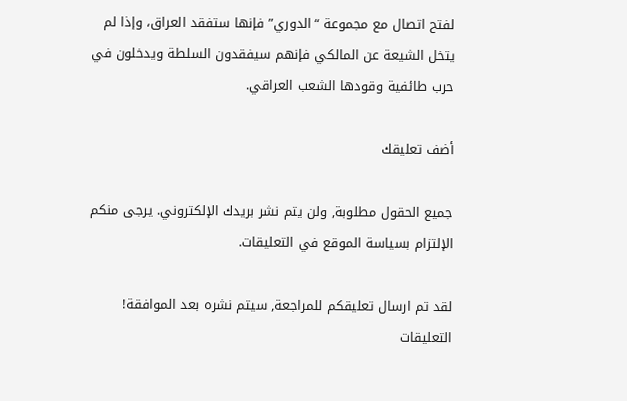لفتح اتصال مع مجموعة “الدوري” فإنها ستفقد العراق، وإذا لم يتخل الشيعة عن المالكي فإنهم سيفقدون السلطة ويدخلون في حرب طائفية وقودها الشعب العراقي.

أضف تعليقك

جميع الحقول مطلوبة, ولن يتم نشر بريدك الإلكتروني. يرجى منكم الإلتزام بسياسة الموقع في التعليقات.

لقد تم ارسال تعليقكم للمراجعة, سيتم نشره بعد الموافقة!
التعليقات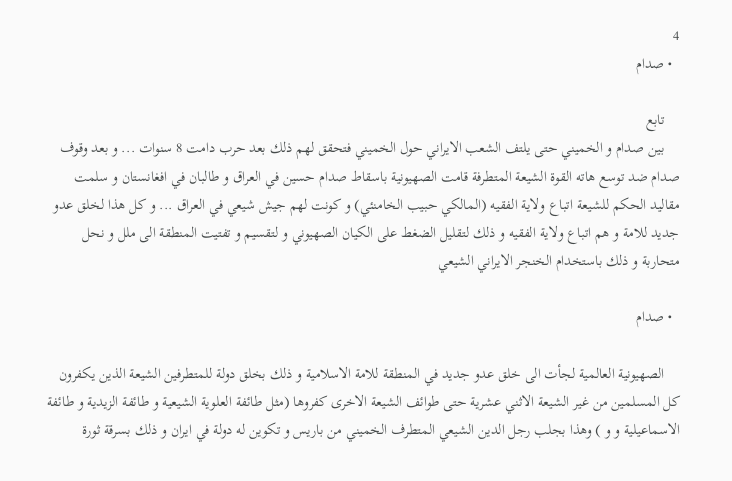4
  • صدام

    تابع
    بين صدام و الخميني حتى يلتف الشعب الايراني حول الخميني فتحقق لهم ذلك بعد حرب دامت 8 سنوات ... و بعد وقوف صدام ضد توسع هاته القوة الشيعة المتطرفة قامت الصهيونية باسقاط صدام حسين في العراق و طالبان في افغانستان و سلمت مقاليد الحكم للشيعة اتباع ولاية الفقيه (المالكي حبيب الخامنئي) و كونت لهم جيش شيعي في العراق ... و كل هذا لخلق عدو جديد للامة و هم اتباع ولاية الفقيه و ذلك لتقليل الضغط على الكيان الصهيوني و لتقسيم و تفتيت المنطقة الى ملل و نحل متحاربة و ذلك باستخدام الخنجر الايراني الشيعي

  • صدام

    الصهيونية العالمية لجأت الى خلق عدو جديد في المنطقة للامة الاسلامية و ذلك بخلق دولة للمتطرفين الشيعة الذين يكفرون كل المسلمين من غير الشيعة الاثني عشرية حتى طوائف الشيعة الاخرى كفروها (مثل طائفة العلوية الشيعية و طائفة الزيدية و طائفة الاسماعيلية و و ) وهذا بجلب رجل الدين الشيعي المتطرف الخميني من باريس و تكوين له دولة في ايران و ذلك بسرقة ثورة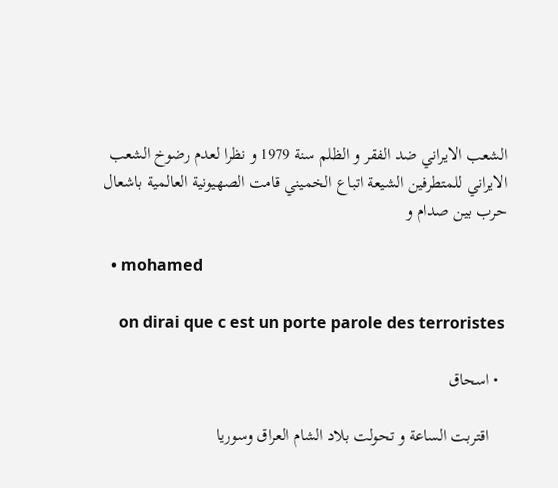الشعب الايراني ضد الفقر و الظلم سنة 1979 و نظرا لعدم رضوخ الشعب الايراني للمتطرفين الشيعة اتباع الخميني قامت الصهيونية العالمية باشعال حرب بين صدام و

  • mohamed

    on dirai que c est un porte parole des terroristes

  • اسحاق

    اقتربت الساعة و تحولت بلاد الشام العراق وسوريا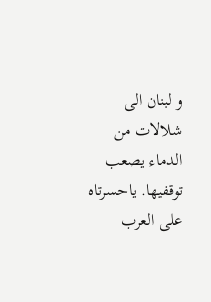و لبنان الى شلالات من الدماء يصعب توقفيها. ياحسرتاه على العرب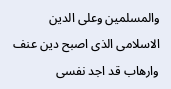والمسلمين وعلى الدين الاسلامى الذى اصبح دين عنف وارهاب قد اجد نفسى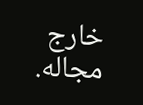خارج مجاله.